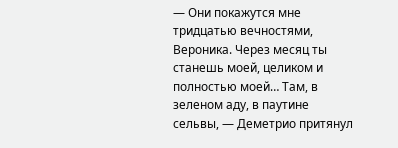— Они покажутся мне тридцатью вечностями, Вероника. Через месяц ты станешь моей, целиком и полностью моей… Там, в зеленом аду, в паутине сельвы, — Деметрио притянул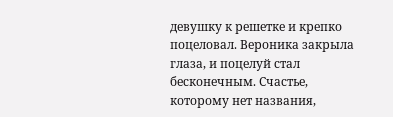девушку к решетке и крепко поцеловал. Вероника закрыла глаза, и поцелуй стал бесконечным. Счастье, которому нет названия,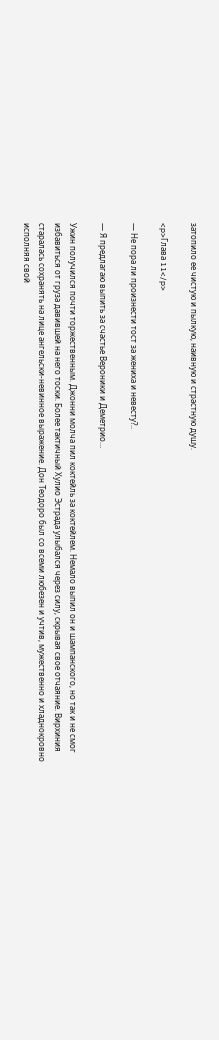затопило ее чистую и пылкую, наивную и страстную душу.

<p>Глава 11</p>

— Не пора ли произнести тост за жениха и невесту?..

— Я предлагаю выпить за счастье Вероники и Деметрио…

Ужин получился почти торжественным. Джонни молча пил коктейль за коктейлем. Немало выпил он и шампанского, но так и не смог избавиться от груза давившей на него тоски. Более тактичный Хулио Эстрада улыбался через силу, скрывая свое отчаяние. Вирхиния старалась сохранять на лице ангельски-невинное выражение. Дон Теодоро был со всеми любезен и учтив, мужественно и хладнокровно исполняя свой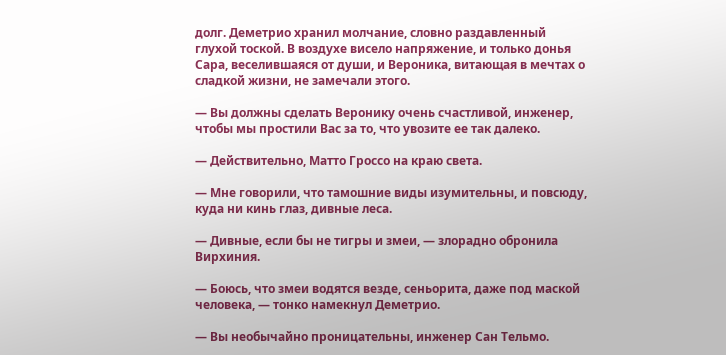долг. Деметрио хранил молчание, словно раздавленный глухой тоской. В воздухе висело напряжение, и только донья Сара, веселившаяся от души, и Вероника, витающая в мечтах о сладкой жизни, не замечали этого.

— Вы должны сделать Веронику очень счастливой, инженер, чтобы мы простили Вас за то, что увозите ее так далеко.

— Действительно, Матто Гроссо на краю света.

— Мне говорили, что тамошние виды изумительны, и повсюду, куда ни кинь глаз, дивные леса.

— Дивные, если бы не тигры и змеи, — злорадно обронила Вирхиния.

— Боюсь, что змеи водятся везде, сеньорита, даже под маской человека, — тонко намекнул Деметрио.

— Вы необычайно проницательны, инженер Сан Тельмо.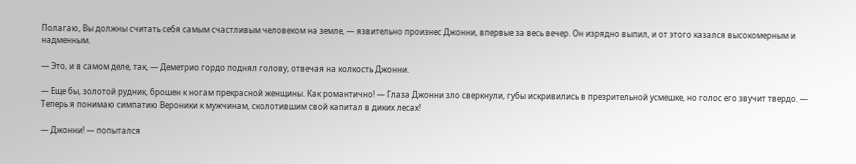Полагаю, Вы должны считать себя самым счастливым человеком на земле, — язвительно произнес Джонни, впервые за весь вечер. Он изрядно выпил, и от этого казался высокомерным и надменным.

— Это, и в самом деле, так, — Деметрио гордо поднял голову, отвечая на колкость Джонни.

— Еще бы, золотой рудник, брошен к ногам прекрасной женщины. Как романтично! — Глаза Джонни зло сверкнули, губы искривились в презрительной усмешке, но голос его звучит твердо. — Теперь я понимаю симпатию Вероники к мужчинам, сколотившим свой капитал в диких лесах!

— Джонни! — попытался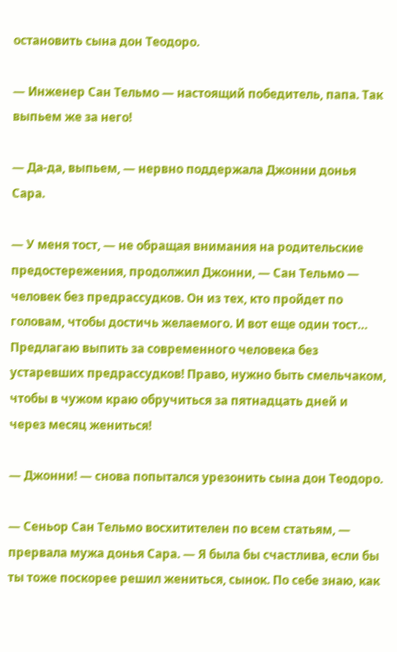остановить сына дон Теодоро.

— Инженер Сан Тельмо — настоящий победитель, папа. Так выпьем же за него!

— Да-да, выпьем, — нервно поддержала Джонни донья Сара.

— У меня тост, — не обращая внимания на родительские предостережения, продолжил Джонни, — Сан Тельмо — человек без предрассудков. Он из тех, кто пройдет по головам, чтобы достичь желаемого. И вот еще один тост… Предлагаю выпить за современного человека без устаревших предрассудков! Право, нужно быть смельчаком, чтобы в чужом краю обручиться за пятнадцать дней и через месяц жениться!

— Джонни! — снова попытался урезонить сына дон Теодоро.

— Сеньор Сан Тельмо восхитителен по всем статьям, — прервала мужа донья Сара. — Я была бы счастлива, если бы ты тоже поскорее решил жениться, сынок. По себе знаю, как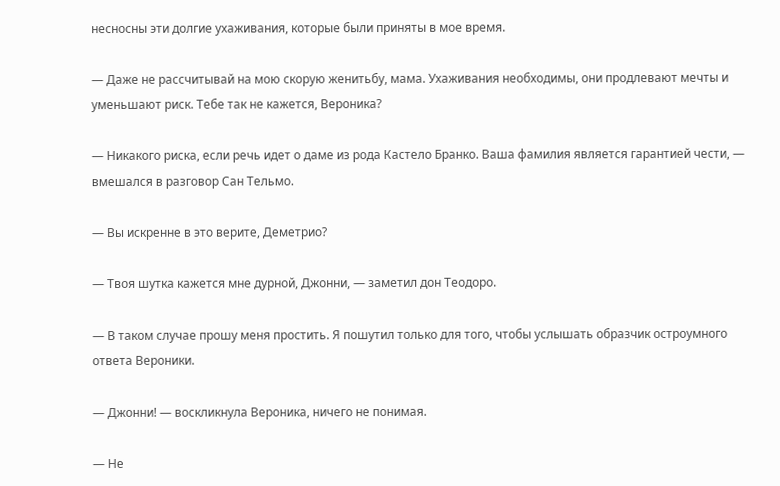несносны эти долгие ухаживания, которые были приняты в мое время.

— Даже не рассчитывай на мою скорую женитьбу, мама. Ухаживания необходимы, они продлевают мечты и уменьшают риск. Тебе так не кажется, Вероника?

— Никакого риска, если речь идет о даме из рода Кастело Бранко. Ваша фамилия является гарантией чести, — вмешался в разговор Сан Тельмо.

— Вы искренне в это верите, Деметрио?

— Твоя шутка кажется мне дурной, Джонни, — заметил дон Теодоро.

— В таком случае прошу меня простить. Я пошутил только для того, чтобы услышать образчик остроумного ответа Вероники.

— Джонни! — воскликнула Вероника, ничего не понимая.

— Не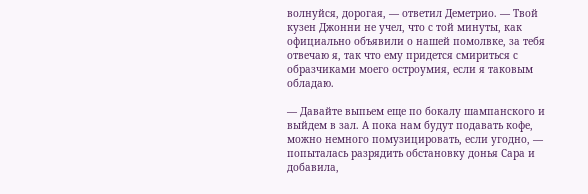волнуйся, дорогая, — ответил Деметрио. — Твой кузен Джонни не учел, что с той минуты, как официально объявили о нашей помолвке, за тебя отвечаю я, так что ему придется смириться с образчиками моего остроумия, если я таковым обладаю.

— Давайте выпьем еще по бокалу шампанского и выйдем в зал. А пока нам будут подавать кофе, можно немного помузицировать, если угодно, — попыталась разрядить обстановку донья Сара и добавила,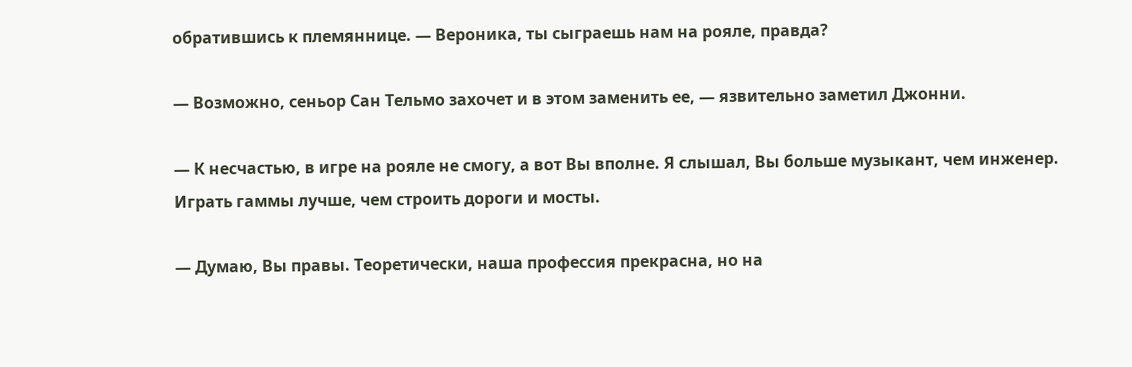обратившись к племяннице. — Вероника, ты сыграешь нам на рояле, правда?

— Возможно, сеньор Сан Тельмо захочет и в этом заменить ее, — язвительно заметил Джонни.

— К несчастью, в игре на рояле не смогу, а вот Вы вполне. Я слышал, Вы больше музыкант, чем инженер. Играть гаммы лучше, чем строить дороги и мосты.

— Думаю, Вы правы. Теоретически, наша профессия прекрасна, но на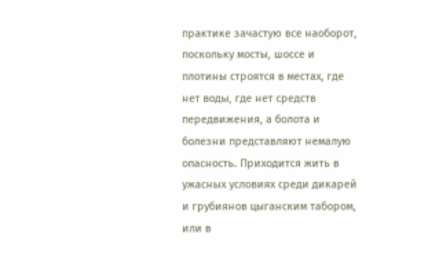практике зачастую все наоборот, поскольку мосты, шоссе и плотины строятся в местах, где нет воды, где нет средств передвижения, а болота и болезни представляют немалую опасность. Приходится жить в ужасных условиях среди дикарей и грубиянов цыганским табором, или в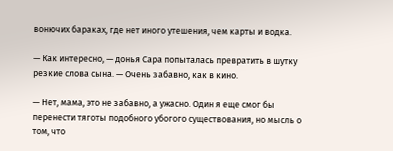вонючих бараках, где нет иного утешения, чем карты и водка.

— Как интересно, — донья Сара попыталась превратить в шутку резкие слова сына. — Очень забавно, как в кино.

— Нет, мама, это не забавно, а ужасно. Один я еще смог бы перенести тяготы подобного убогого существования, но мысль о том, что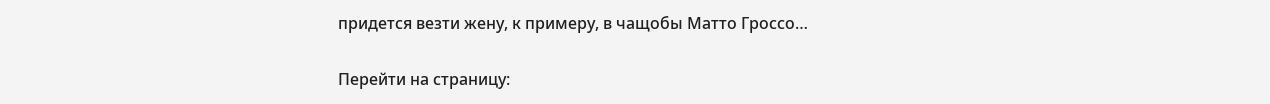придется везти жену, к примеру, в чащобы Матто Гроссо…

Перейти на страницу: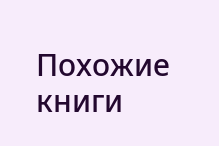Похожие книги